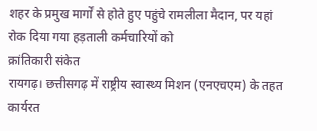शहर के प्रमुख मार्गों से होते हुए पहुंचे रामलीला मैदान, पर यहां रोक दिया गया हड़ताली कर्मचारियों को
क्रांतिकारी संकेत
रायगढ़। छत्तीसगढ़ में राष्ट्रीय स्वास्थ्य मिशन (एनएचएम) के तहत कार्यरत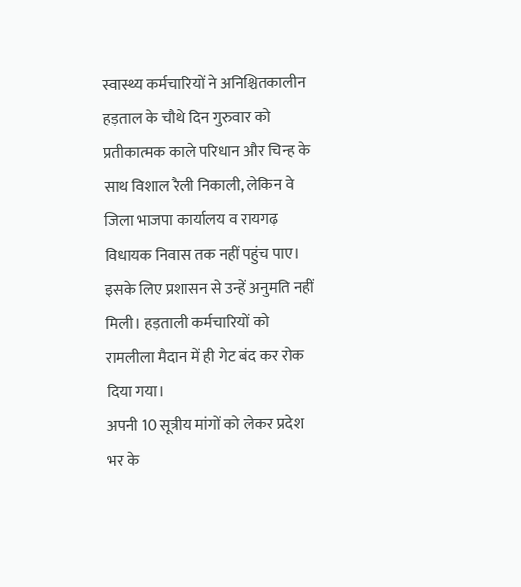स्वास्थ्य कर्मचारियों ने अनिश्चितकालीन हड़ताल के चौथे दिन गुरुवार को प्रतीकात्मक काले परिधान और चिन्ह के साथ विशाल रैली निकाली, लेकिन वे जिला भाजपा कार्यालय व रायगढ़ विधायक निवास तक नहीं पहुंच पाए। इसके लिए प्रशासन से उन्हें अनुमति नहीं मिली। हड़ताली कर्मचारियों को रामलीला मैदान में ही गेट बंद कर रोक दिया गया।
अपनी 10 सूत्रीय मांगों को लेकर प्रदेश भर के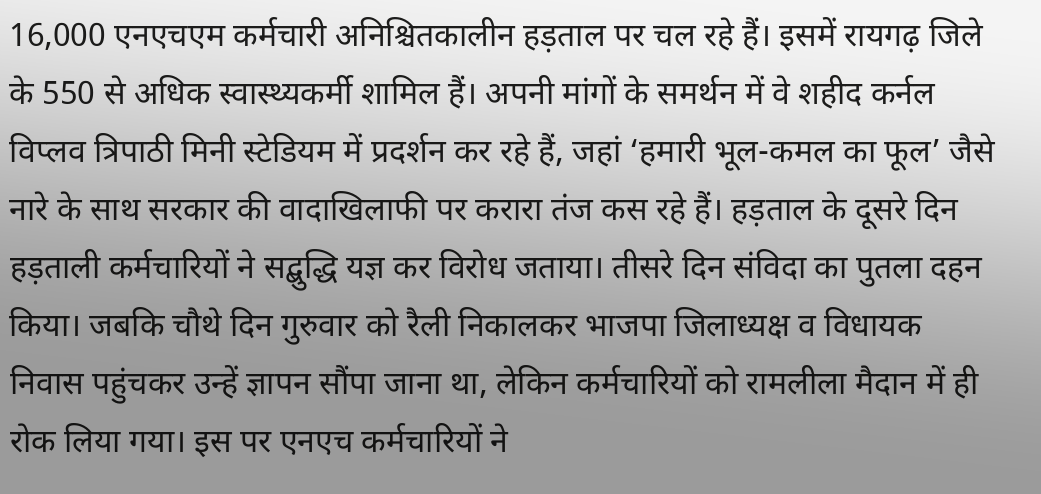16,000 एनएचएम कर्मचारी अनिश्चितकालीन हड़ताल पर चल रहे हैं। इसमें रायगढ़ जिले के 550 से अधिक स्वास्थ्यकर्मी शामिल हैं। अपनी मांगों के समर्थन में वे शहीद कर्नल विप्लव त्रिपाठी मिनी स्टेडियम में प्रदर्शन कर रहे हैं, जहां ‘हमारी भूल-कमल का फूल’ जैसे नारे के साथ सरकार की वादाखिलाफी पर करारा तंज कस रहे हैं। हड़ताल के दूसरे दिन हड़ताली कर्मचारियों ने सद्बुद्धि यज्ञ कर विरोध जताया। तीसरे दिन संविदा का पुतला दहन किया। जबकि चौथे दिन गुरुवार को रैली निकालकर भाजपा जिलाध्यक्ष व विधायक निवास पहुंचकर उन्हें ज्ञापन सौंपा जाना था, लेकिन कर्मचारियों को रामलीला मैदान में ही रोक लिया गया। इस पर एनएच कर्मचारियों ने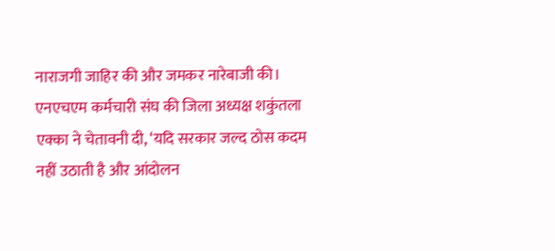नाराजगी जाहिर की और जमकर नारेबाजी की।
एनएचएम कर्मचारी संघ की जिला अध्यक्ष शकुंतला एक्का ने चेतावनी दी, ‘यदि सरकार जल्द ठोस कदम नहीं उठाती है और आंदोलन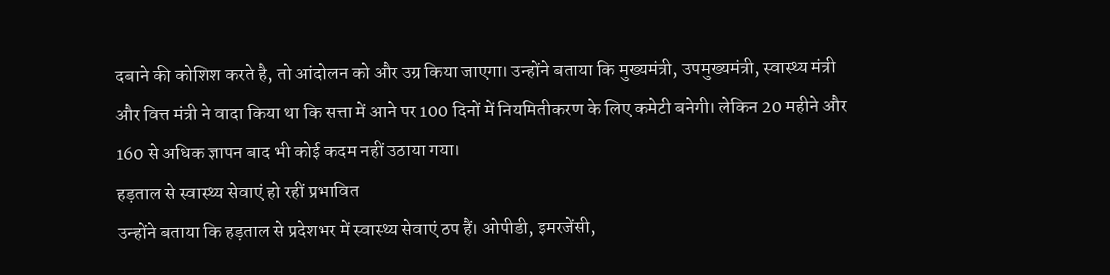दबाने की कोशिश करते है, तो आंदोलन को और उग्र किया जाएगा। उन्होंने बताया कि मुख्यमंत्री, उपमुख्यमंत्री, स्वास्थ्य मंत्री और वित्त मंत्री ने वादा किया था कि सत्ता में आने पर 100 दिनों में नियमितीकरण के लिए कमेटी बनेगी। लेकिन 20 महीने और 160 से अधिक ज्ञापन बाद भी कोई कदम नहीं उठाया गया।
हड़ताल से स्वास्थ्य सेवाएं हो रहीं प्रभावित
उन्होंने बताया कि हड़ताल से प्रदेशभर में स्वास्थ्य सेवाएं ठप हैं। ओपीडी, इमरजेंसी,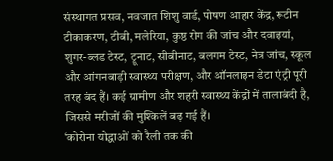संस्थागत प्रसव, नवजात शिशु वार्ड, पोषण आहार केंद्र, रूटीन टीकाकरण, टीबी, मलेरिया, कुष्ठ रोग की जांच और दवाइयां, शुगर-ब्लड टेस्ट, ट्रूनाट, सीबीनाट, बलगम टेस्ट, नेत्र जांच, स्कूल और आंगनबाड़ी स्वास्थ्य परीक्षण, और ऑनलाइन डेटा एंट्री पूरी तरह बंद हैं। कई ग्रामीण और शहरी स्वास्थ्य केंद्रों में तालाबंदी है, जिससे मरीजों की मुश्किलें बढ़ गई हैं।
‘कोरोना योद्धाओं को रैली तक की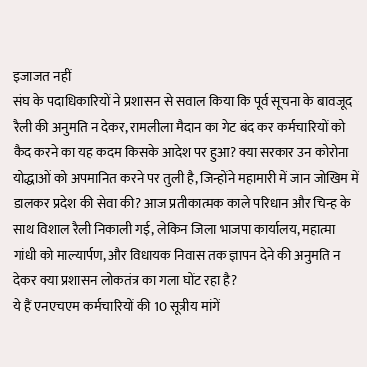इजाजत नहीं
संघ के पदाधिकारियों ने प्रशासन से सवाल किया कि पूर्व सूचना के बावजूद रैली की अनुमति न देकर, रामलीला मैदान का गेट बंद कर कर्मचारियों को कैद करने का यह कदम किसके आदेश पर हुआ? क्या सरकार उन कोरोना योद्धाओं को अपमानित करने पर तुली है, जिन्होंने महामारी में जान जोखिम में डालकर प्रदेश की सेवा की? आज प्रतीकात्मक काले परिधान और चिन्ह के साथ विशाल रैली निकाली गई, लेकिन जिला भाजपा कार्यालय, महात्मा गांधी को माल्यार्पण, और विधायक निवास तक ज्ञापन देने की अनुमति न देकर क्या प्रशासन लोकतंत्र का गला घोंट रहा है?
ये हैं एनएचएम कर्मचारियों की 10 सूत्रीय मांगें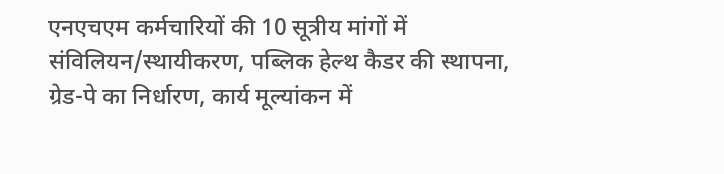एनएचएम कर्मचारियों की 10 सूत्रीय मांगों में संविलियन/स्थायीकरण, पब्लिक हेल्थ कैडर की स्थापना, ग्रेड-पे का निर्धारण, कार्य मूल्यांकन में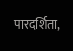पारदर्शिता,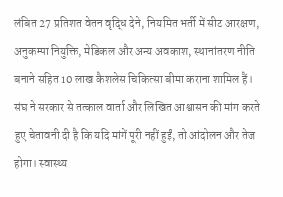लंबित 27 प्रतिशत वेतन वृद्धि देने, नियमित भर्ती में सीट आरक्षण, अनुकम्पा नियुक्ति, मेडिकल और अन्य अवकाश, स्थानांतरण नीति बनाने सहित 10 लाख कैशलेस चिकित्सा बीमा कराना शामिल हैं। संघ ने सरकार से तत्काल वार्ता और लिखित आश्वासन की मांग करते हुए चेतावनी दी है कि यदि मांगें पूरी नहीं हुईं, तो आंदोलन और तेज होगा। स्वास्थ्य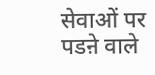सेवाओं पर पडऩे वाले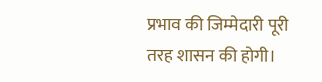प्रभाव की जिम्मेदारी पूरी तरह शासन की होगी।